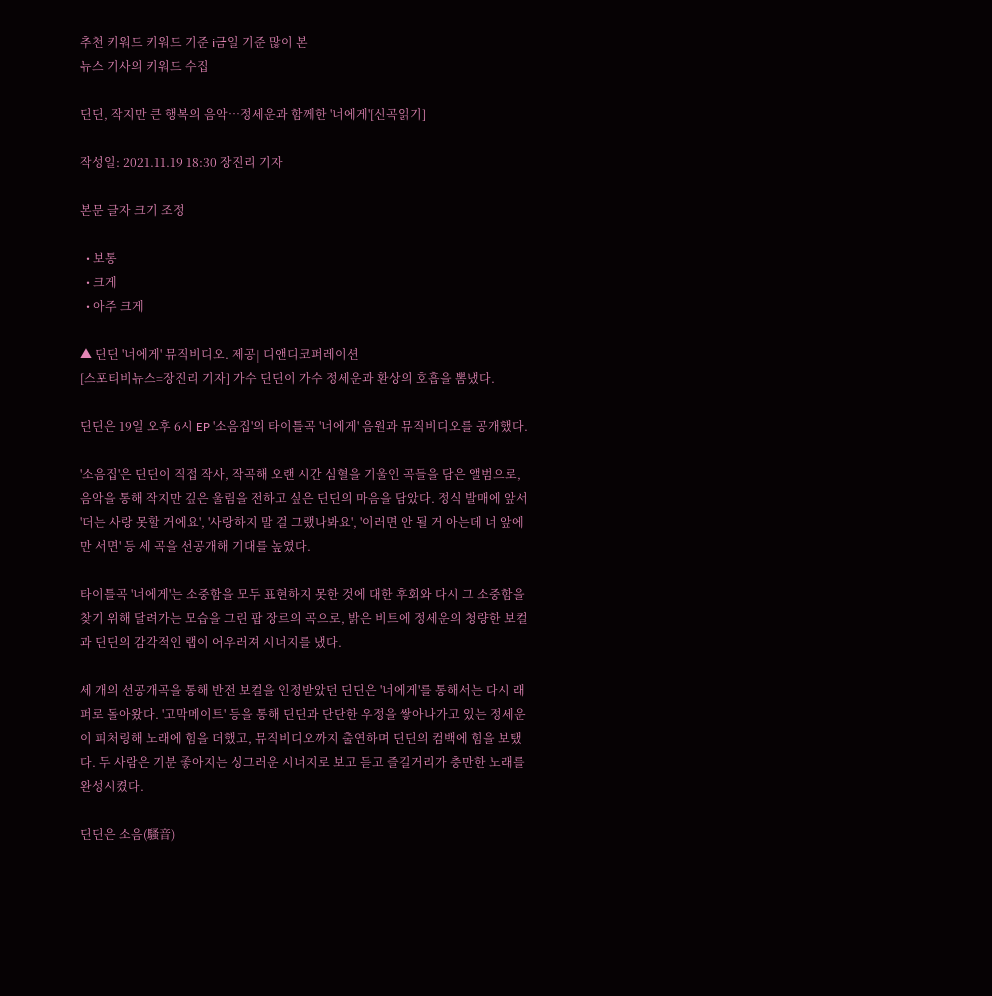추천 키워드 키워드 기준 i금일 기준 많이 본
뉴스 기사의 키워드 수집

딘딘, 작지만 큰 행복의 음악…정세운과 함께한 '너에게'[신곡읽기]

작성일: 2021.11.19 18:30 장진리 기자

본문 글자 크기 조정

  • 보통
  • 크게
  • 아주 크게

▲ 딘딘 '너에게' 뮤직비디오. 제공| 디앤디코퍼레이션
[스포티비뉴스=장진리 기자] 가수 딘딘이 가수 정세운과 환상의 호흡을 뽐냈다.

딘딘은 19일 오후 6시 EP '소음집'의 타이틀곡 '너에게' 음원과 뮤직비디오를 공개했다.

'소음집'은 딘딘이 직접 작사, 작곡해 오랜 시간 심혈을 기울인 곡들을 담은 앨범으로, 음악을 통해 작지만 깊은 울림을 전하고 싶은 딘딘의 마음을 담았다. 정식 발매에 앞서 '더는 사랑 못할 거에요', '사랑하지 말 걸 그랬나봐요', '이러면 안 될 거 아는데 너 앞에만 서면' 등 세 곡을 선공개해 기대를 높였다.

타이틀곡 '너에게'는 소중함을 모두 표현하지 못한 것에 대한 후회와 다시 그 소중함을 찾기 위해 달려가는 모습을 그린 팝 장르의 곡으로, 밝은 비트에 정세운의 청량한 보컬과 딘딘의 감각적인 랩이 어우러져 시너지를 냈다.

세 개의 선공개곡을 통해 반전 보컬을 인정받았던 딘딘은 '너에게'를 통해서는 다시 래퍼로 돌아왔다. '고막메이트' 등을 통해 딘딘과 단단한 우정을 쌓아나가고 있는 정세운이 피처링해 노래에 힘을 더했고, 뮤직비디오까지 출연하며 딘딘의 컴백에 힘을 보탰다. 두 사람은 기분 좋아지는 싱그러운 시너지로 보고 듣고 즐길거리가 충만한 노래를 완성시켰다.

딘딘은 소음(騷音)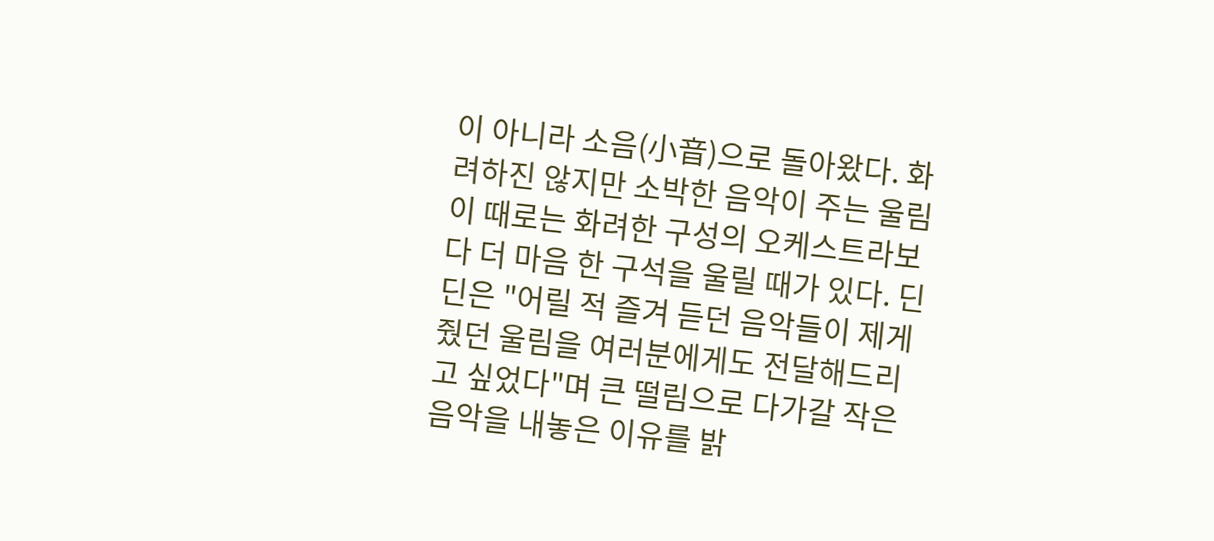이 아니라 소음(小音)으로 돌아왔다. 화려하진 않지만 소박한 음악이 주는 울림이 때로는 화려한 구성의 오케스트라보다 더 마음 한 구석을 울릴 때가 있다. 딘딘은 "어릴 적 즐겨 듣던 음악들이 제게 줬던 울림을 여러분에게도 전달해드리고 싶었다"며 큰 떨림으로 다가갈 작은 음악을 내놓은 이유를 밝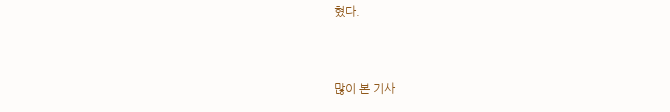혔다.


많이 본 기사